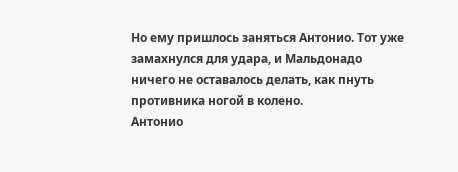Но ему пришлось заняться Антонио. Тот уже замахнулся для удара, и Мальдонадо ничего не оставалось делать, как пнуть противника ногой в колено.
Антонио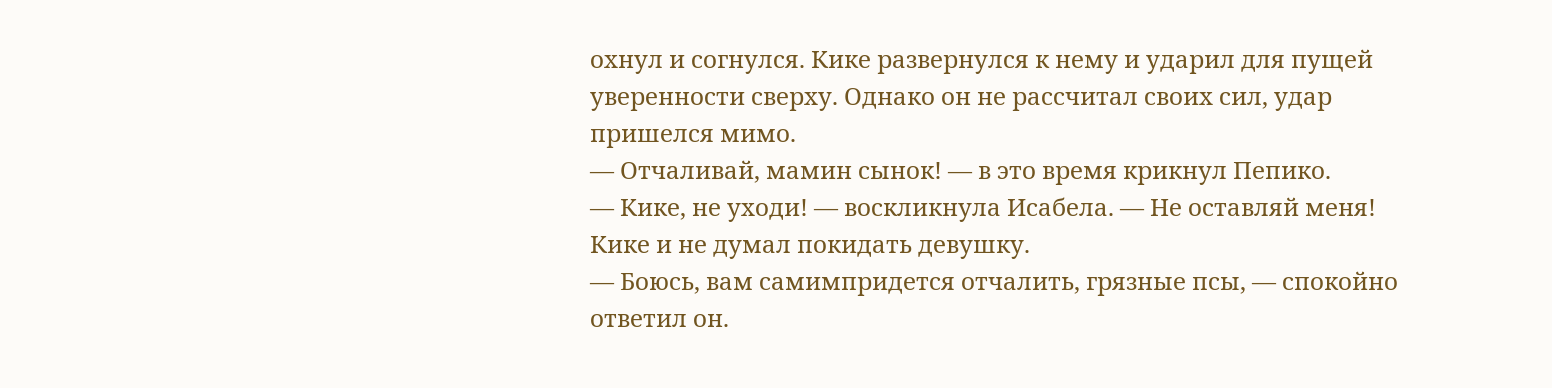охнул и согнулся. Кике развернулся к нему и ударил для пущей уверенности сверху. Однако он не рассчитал своих сил, удар пришелся мимо.
— Отчаливай, мамин сынок! — в это время крикнул Пепико.
— Кике, не уходи! — воскликнула Исабела. — Не оставляй меня!
Кике и не думал покидать девушку.
— Боюсь, вам самимпридется отчалить, грязные псы, — спокойно ответил он.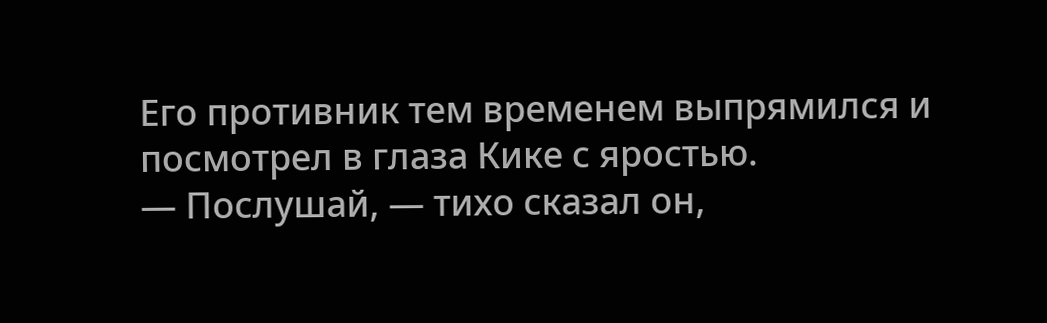Его противник тем временем выпрямился и посмотрел в глаза Кике с яростью.
— Послушай, — тихо сказал он,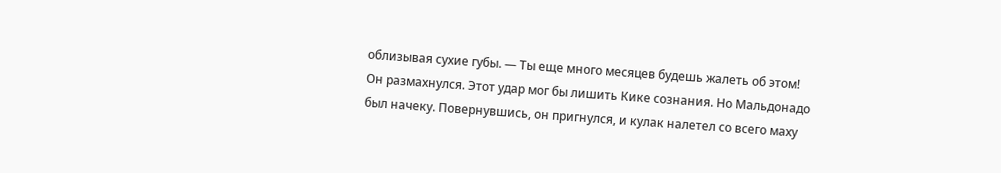облизывая сухие губы. — Ты еще много месяцев будешь жалеть об этом!
Он размахнулся. Этот удар мог бы лишить Кике сознания. Но Мальдонадо был начеку. Повернувшись, он пригнулся, и кулак налетел со всего маху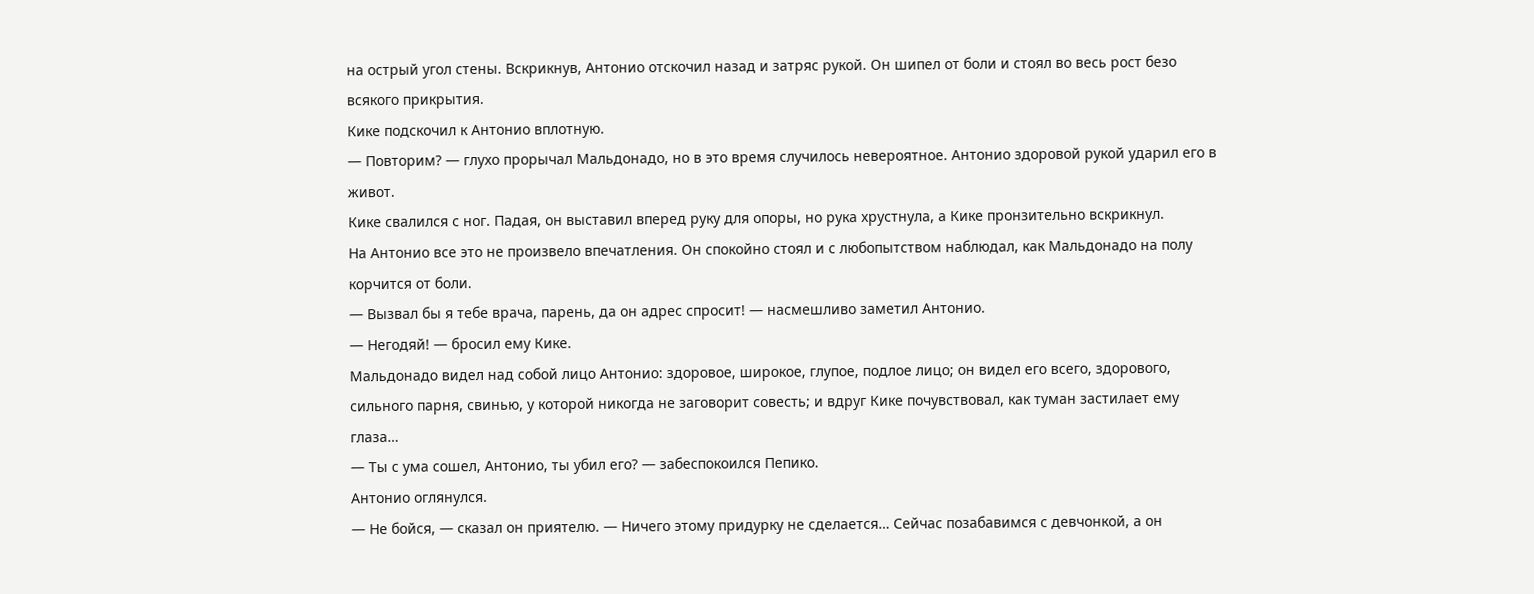на острый угол стены. Вскрикнув, Антонио отскочил назад и затряс рукой. Он шипел от боли и стоял во весь рост безо всякого прикрытия.
Кике подскочил к Антонио вплотную.
— Повторим? — глухо прорычал Мальдонадо, но в это время случилось невероятное. Антонио здоровой рукой ударил его в живот.
Кике свалился с ног. Падая, он выставил вперед руку для опоры, но рука хрустнула, а Кике пронзительно вскрикнул.
На Антонио все это не произвело впечатления. Он спокойно стоял и с любопытством наблюдал, как Мальдонадо на полу корчится от боли.
— Вызвал бы я тебе врача, парень, да он адрес спросит! — насмешливо заметил Антонио.
— Негодяй! — бросил ему Кике.
Мальдонадо видел над собой лицо Антонио: здоровое, широкое, глупое, подлое лицо; он видел его всего, здорового, сильного парня, свинью, у которой никогда не заговорит совесть; и вдруг Кике почувствовал, как туман застилает ему глаза…
— Ты с ума сошел, Антонио, ты убил его? — забеспокоился Пепико.
Антонио оглянулся.
— Не бойся, — сказал он приятелю. — Ничего этому придурку не сделается… Сейчас позабавимся с девчонкой, а он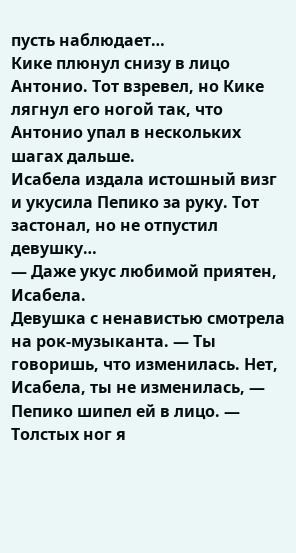пусть наблюдает…
Кике плюнул снизу в лицо Антонио. Тот взревел, но Кике лягнул его ногой так, что Антонио упал в нескольких шагах дальше.
Исабела издала истошный визг и укусила Пепико за руку. Тот застонал, но не отпустил девушку…
— Даже укус любимой приятен, Исабела.
Девушка с ненавистью смотрела на рок-музыканта. — Ты говоришь, что изменилась. Нет, Исабела, ты не изменилась, — Пепико шипел ей в лицо. — Толстых ног я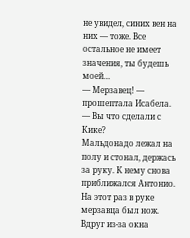не увидел, синих вен на них — тоже. Все остальное нe имеет значения, ты будешь моей…
— Мерзавец! — прошептала Исабела. — Вы что сделали с Кике?
Мальдонадо лежал на полу и стонал, держась за руку. К нему снова приближался Антонио. На этот раз в руке мерзавца был нож.
Вдруг из-за окна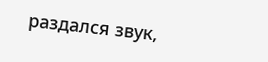раздался звук,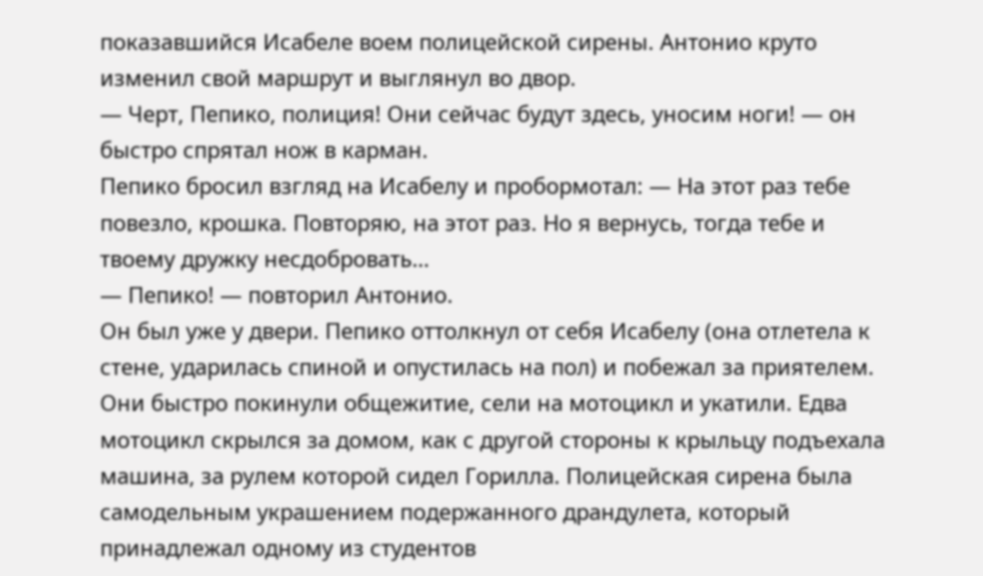показавшийся Исабеле воем полицейской сирены. Антонио круто изменил свой маршрут и выглянул во двор.
— Черт, Пепико, полиция! Они сейчас будут здесь, уносим ноги! — он быстро спрятал нож в карман.
Пепико бросил взгляд на Исабелу и пробормотал: — На этот раз тебе повезло, крошка. Повторяю, на этот раз. Но я вернусь, тогда тебе и твоему дружку несдобровать…
— Пепико! — повторил Антонио.
Он был уже у двери. Пепико оттолкнул от себя Исабелу (она отлетела к стене, ударилась спиной и опустилась на пол) и побежал за приятелем.
Они быстро покинули общежитие, сели на мотоцикл и укатили. Едва мотоцикл скрылся за домом, как с другой стороны к крыльцу подъехала машина, за рулем которой сидел Горилла. Полицейская сирена была самодельным украшением подержанного драндулета, который принадлежал одному из студентов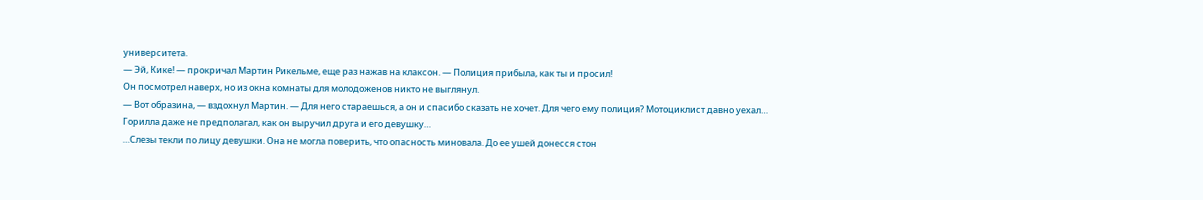университета.
— Эй, Кике! — прокричал Мартин Рикельме, еще раз нажав на клаксон. — Полиция прибыла, как ты и просил!
Он посмотрел наверх, но из окна комнаты для молодоженов никто не выглянул.
— Вот образина, — вздохнул Мартин. — Для него стараешься, а он и спасибо сказать не хочет. Для чего ему полиция? Мотоциклист давно уехал…
Горилла даже не предполагал, как он выручил друга и его девушку…
…Слезы текли по лицу девушки. Она не могла поверить, что опасность миновала. До ее ушей донесся стон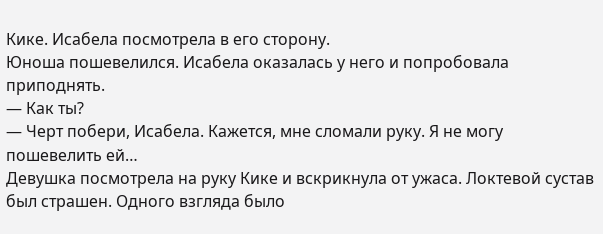Кике. Исабела посмотрела в его сторону.
Юноша пошевелился. Исабела оказалась у него и попробовала приподнять.
— Как ты?
— Черт побери, Исабела. Кажется, мне сломали руку. Я не могу пошевелить ей…
Девушка посмотрела на руку Кике и вскрикнула от ужаса. Локтевой сустав был страшен. Одного взгляда было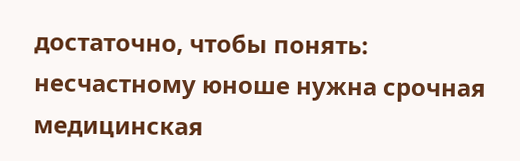достаточно, чтобы понять: несчастному юноше нужна срочная медицинская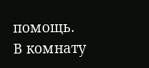помощь.
В комнату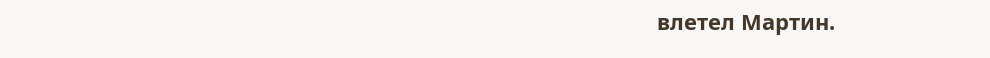влетел Мартин.